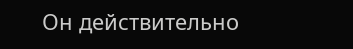Он действительно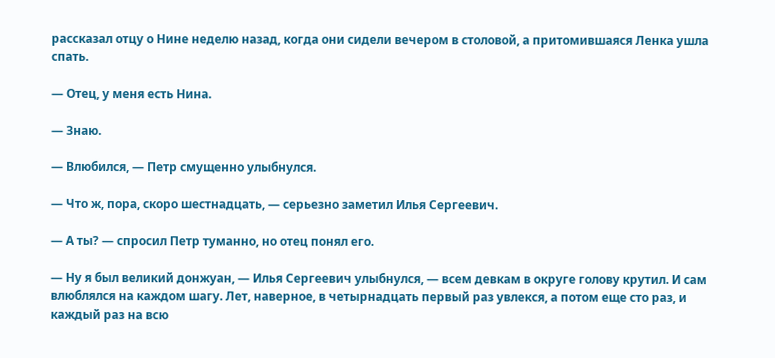рассказал отцу о Нине неделю назад, когда они сидели вечером в столовой, а притомившаяся Ленка ушла спать.

— Отец, у меня есть Нина.

— Знаю.

— Влюбился, — Петр смущенно улыбнулся.

— Что ж, пора, скоро шестнадцать, — серьезно заметил Илья Сергеевич.

— А ты? — спросил Петр туманно, но отец понял его.

— Ну я был великий донжуан, — Илья Сергеевич улыбнулся, — всем девкам в округе голову крутил. И сам влюблялся на каждом шагу. Лет, наверное, в четырнадцать первый раз увлекся, а потом еще сто раз, и каждый раз на всю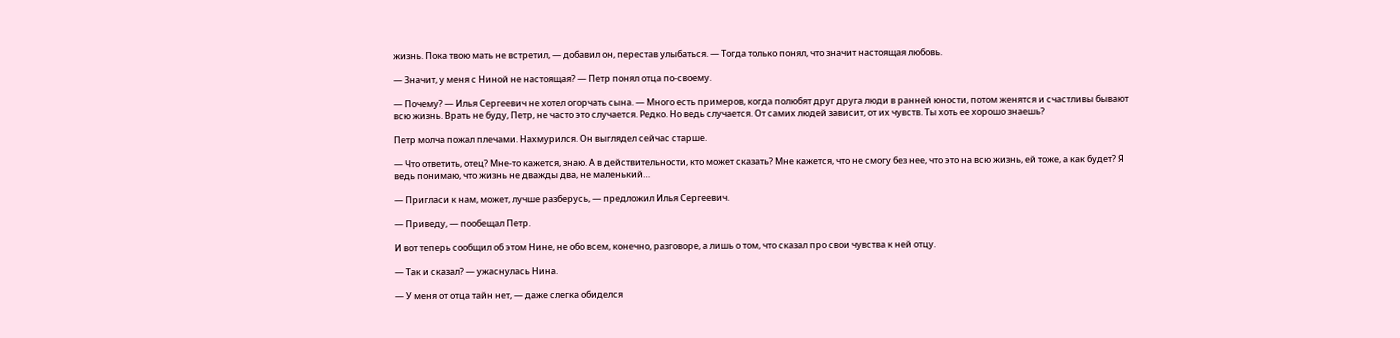жизнь. Пока твою мать не встретил, — добавил он, перестав улыбаться. — Тогда только понял, что значит настоящая любовь.

— Значит, у меня с Ниной не настоящая? — Петр понял отца по-своему.

— Почему? — Илья Сергеевич не хотел огорчать сына. — Много есть примеров, когда полюбят друг друга люди в ранней юности, потом женятся и счастливы бывают всю жизнь. Врать не буду, Петр, не часто это случается. Редко. Но ведь случается. От самих людей зависит, от их чувств. Ты хоть ее хорошо знаешь?

Петр молча пожал плечами. Нахмурился. Он выглядел сейчас старше.

— Что ответить, отец? Мне-то кажется, знаю. А в действительности, кто может сказать? Мне кажется, что не смогу без нее, что это на всю жизнь, ей тоже, а как будет? Я ведь понимаю, что жизнь не дважды два, не маленький…

— Пригласи к нам, может, лучше разберусь, — предложил Илья Сергеевич.

— Приведу, — пообещал Петр.

И вот теперь сообщил об этом Нине, не обо всем, конечно, разговоре, а лишь о том, что сказал про свои чувства к ней отцу.

— Так и сказал? — ужаснулась Нина.

— У меня от отца тайн нет, — даже слегка обиделся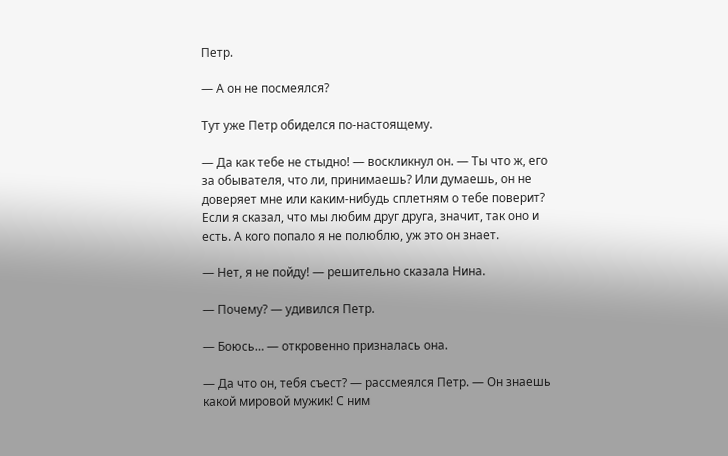Петр.

— А он не посмеялся?

Тут уже Петр обиделся по-настоящему.

— Да как тебе не стыдно! — воскликнул он. — Ты что ж, его за обывателя, что ли, принимаешь? Или думаешь, он не доверяет мне или каким-нибудь сплетням о тебе поверит? Если я сказал, что мы любим друг друга, значит, так оно и есть. А кого попало я не полюблю, уж это он знает.

— Нет, я не пойду! — решительно сказала Нина.

— Почему? — удивился Петр.

— Боюсь… — откровенно призналась она.

— Да что он, тебя съест? — рассмеялся Петр. — Он знаешь какой мировой мужик! С ним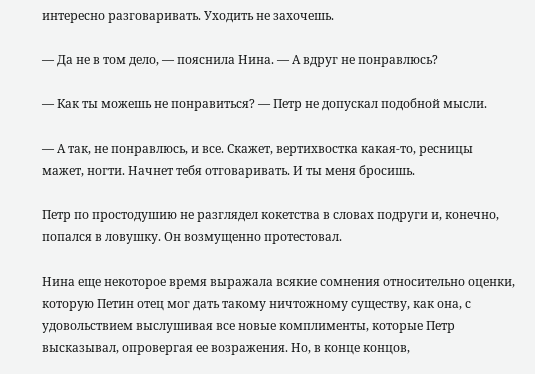интересно разговаривать. Уходить не захочешь.

— Да не в том дело, — пояснила Нина. — А вдруг не понравлюсь?

— Как ты можешь не понравиться? — Петр не допускал подобной мысли.

— А так, не понравлюсь, и все. Скажет, вертихвостка какая-то, ресницы мажет, ногти. Начнет тебя отговаривать. И ты меня бросишь.

Петр по простодушию не разглядел кокетства в словах подруги и, конечно, попался в ловушку. Он возмущенно протестовал.

Нина еще некоторое время выражала всякие сомнения относительно оценки, которую Петин отец мог дать такому ничтожному существу, как она, с удовольствием выслушивая все новые комплименты, которые Петр высказывал, опровергая ее возражения. Но, в конце концов,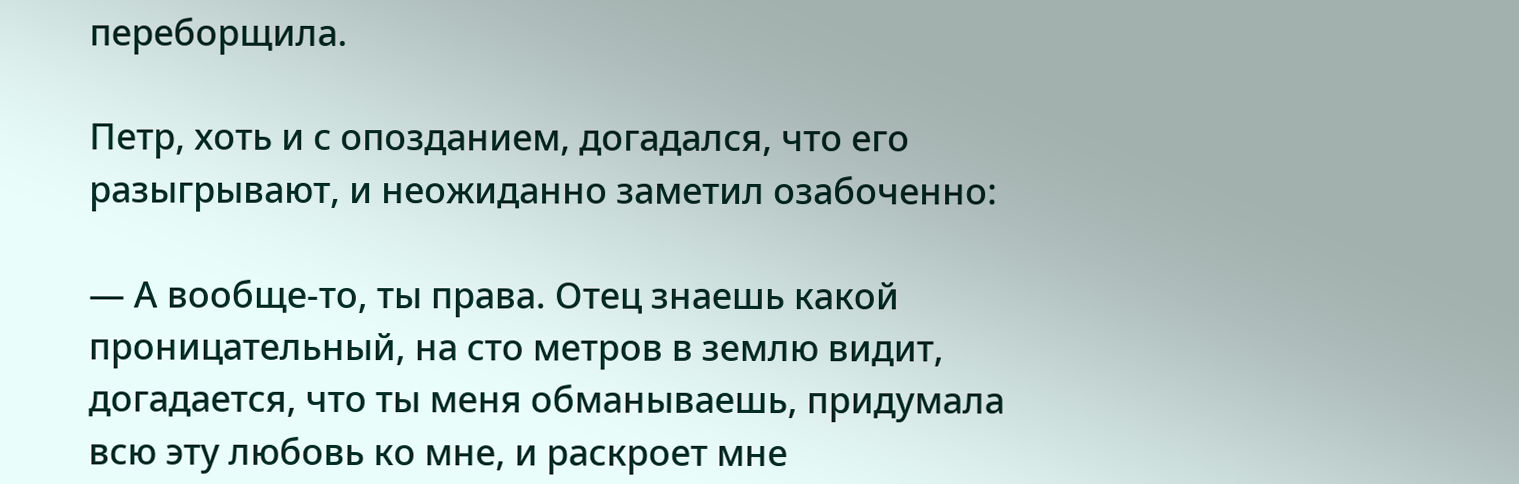переборщила.

Петр, хоть и с опозданием, догадался, что его разыгрывают, и неожиданно заметил озабоченно:

— А вообще-то, ты права. Отец знаешь какой проницательный, на сто метров в землю видит, догадается, что ты меня обманываешь, придумала всю эту любовь ко мне, и раскроет мне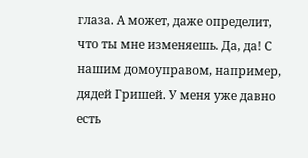глаза. А может, даже определит, что ты мне изменяешь. Да, да! С нашим домоуправом, например, дядей Гришей. У меня уже давно есть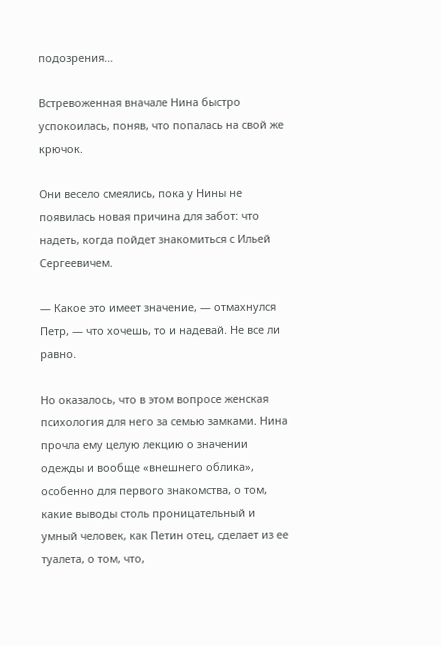подозрения…

Встревоженная вначале Нина быстро успокоилась, поняв, что попалась на свой же крючок.

Они весело смеялись, пока у Нины не появилась новая причина для забот: что надеть, когда пойдет знакомиться с Ильей Сергеевичем.

— Какое это имеет значение, — отмахнулся Петр, — что хочешь, то и надевай. Не все ли равно.

Но оказалось, что в этом вопросе женская психология для него за семью замками. Нина прочла ему целую лекцию о значении одежды и вообще «внешнего облика», особенно для первого знакомства, о том, какие выводы столь проницательный и умный человек, как Петин отец, сделает из ее туалета, о том, что,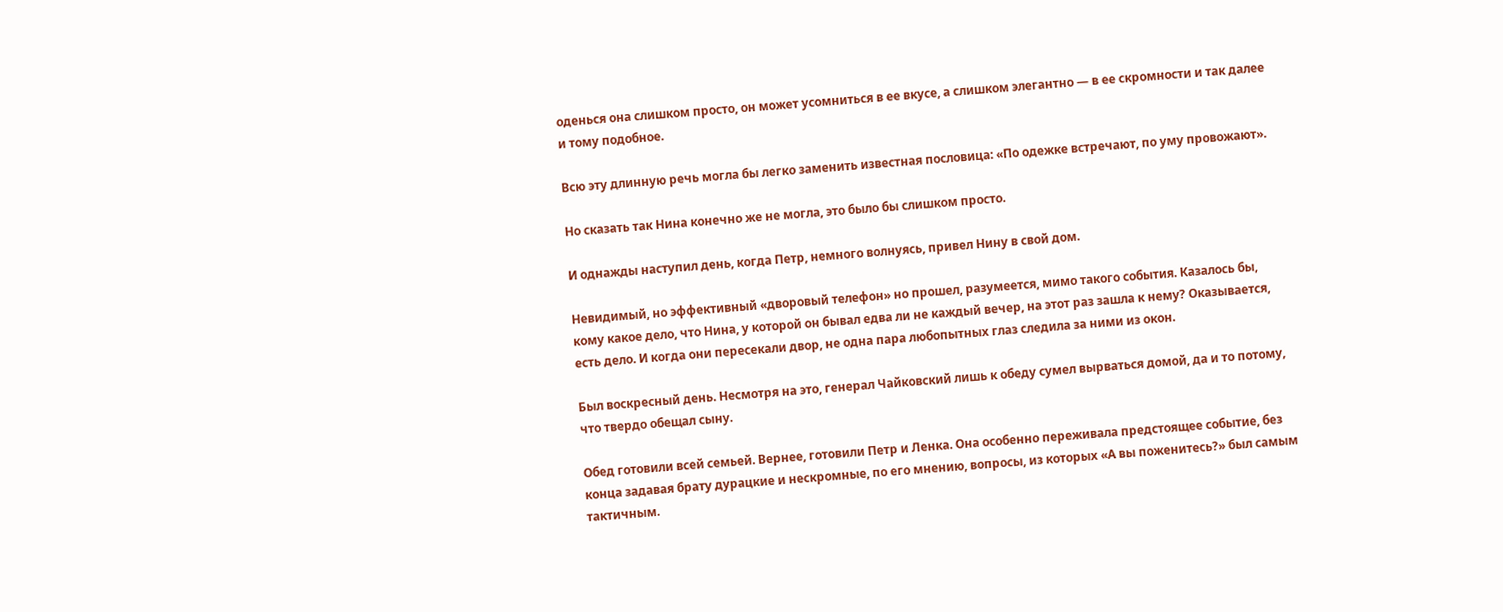оденься она слишком просто, он может усомниться в ее вкусе, а слишком элегантно — в ее скромности и так далее и тому подобное.

Всю эту длинную речь могла бы легко заменить известная пословица: «По одежке встречают, по уму провожают».

Но сказать так Нина конечно же не могла, это было бы слишком просто.

И однажды наступил день, когда Петр, немного волнуясь, привел Нину в свой дом.

Невидимый, но эффективный «дворовый телефон» но прошел, разумеется, мимо такого события. Казалось бы, кому какое дело, что Нина, у которой он бывал едва ли не каждый вечер, на этот раз зашла к нему? Оказывается, есть дело. И когда они пересекали двор, не одна пара любопытных глаз следила за ними из окон.

Был воскресный день. Несмотря на это, генерал Чайковский лишь к обеду сумел вырваться домой, да и то потому, что твердо обещал сыну.

Обед готовили всей семьей. Вернее, готовили Петр и Ленка. Она особенно переживала предстоящее событие, без конца задавая брату дурацкие и нескромные, по его мнению, вопросы, из которых «А вы поженитесь?» был самым тактичным.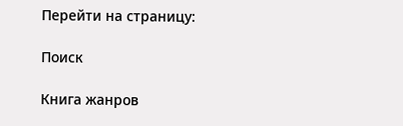Перейти на страницу:

Поиск

Книга жанров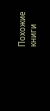Похожие книги